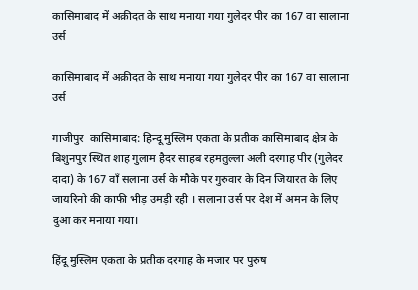कासिमाबाद में अक़ीदत के साथ मनाया गया गुलेदर पीर का 167 वा सालाना उर्स

कासिमाबाद में अक़ीदत के साथ मनाया गया गुलेदर पीर का 167 वा सालाना उर्स

गाजीपुर  कासिमाबाद: हिन्दू मुस्लिम एकता के प्रतीक कासिमाबाद क्षेत्र के बिशुनपुर स्थित शाह गुलाम हैदर साहब रहमतुल्ला अली दरगाह पीर (गुलेदर दादा) के 167 वाँ सलाना उर्स के मौके पर गुरुवार के दिन जियारत के लिए जायरिनो की काफी भीड़ उमड़ी रही । सलाना उर्स पर देश में अमन के लिए दुआ कर मनाया गया।

हिंदू मुस्लिम एकता के प्रतीक दरगाह के मजार पर पुरुष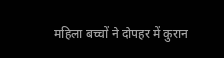महिला बच्चों ने दोपहर में कुरान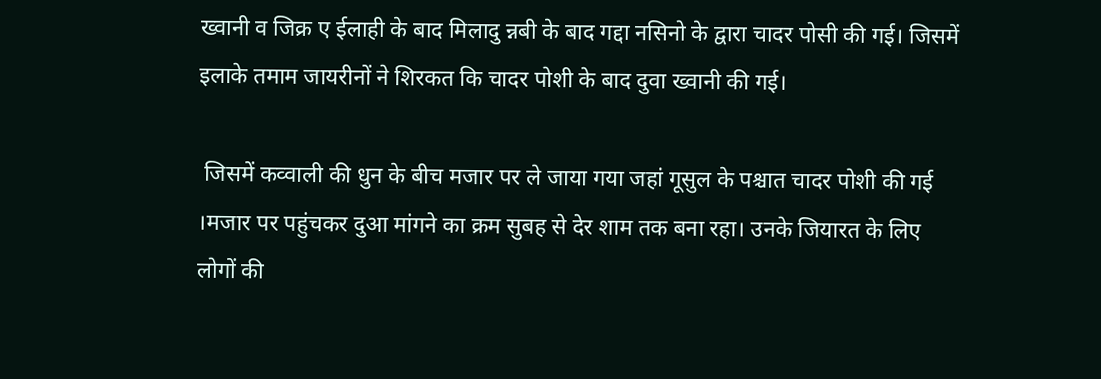ख्वानी व जिक्र ए ईलाही के बाद मिलादु न्नबी के बाद गद्दा नसिनो के द्वारा चादर पोसी की गई। जिसमें इलाके तमाम जायरीनों ने शिरकत कि चादर पोशी के बाद दुवा ख्वानी की गई।

 जिसमें कव्वाली की धुन के बीच मजार पर ले जाया गया जहां गूसुल के पश्चात चादर पोशी की गई ।मजार पर पहुंचकर दुआ मांगने का क्रम सुबह से देर शाम तक बना रहा। उनके जियारत के लिए लोगों की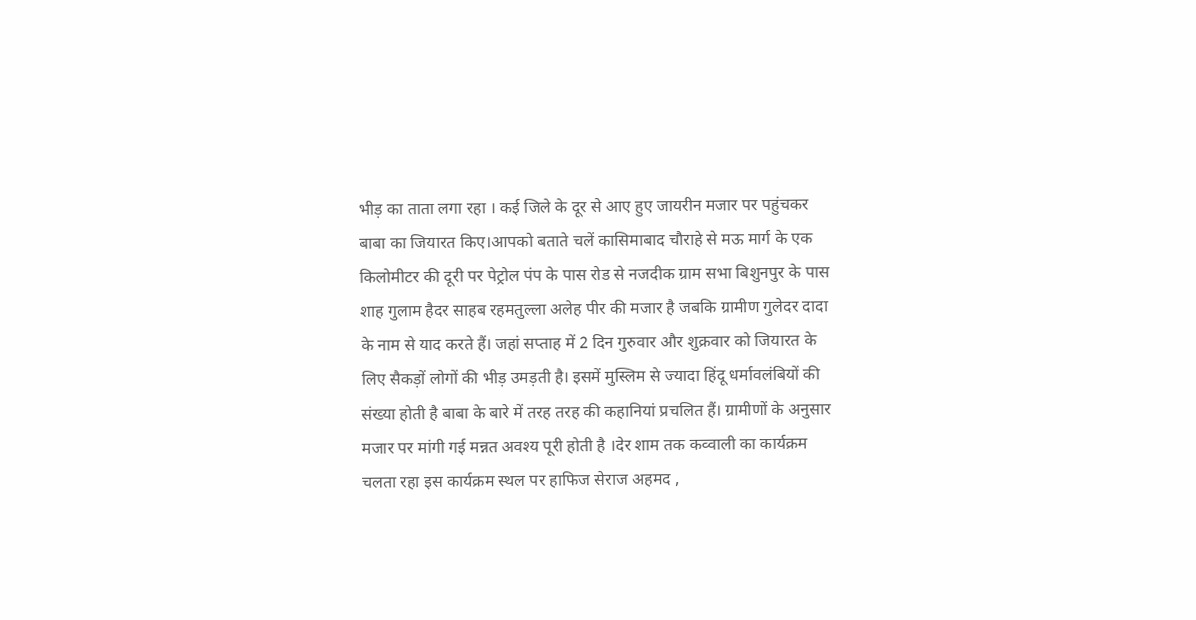भीड़ का ताता लगा रहा । कई जिले के दूर से आए हुए जायरीन मजार पर पहुंचकर बाबा का जियारत किए।आपको बताते चलें कासिमाबाद चौराहे से मऊ मार्ग के एक किलोमीटर की दूरी पर पेट्रोल पंप के पास रोड से नजदीक ग्राम सभा बिशुनपुर के पास शाह गुलाम हैदर साहब रहमतुल्ला अलेह पीर की मजार है जबकि ग्रामीण गुलेदर दादा के नाम से याद करते हैं। जहां सप्ताह में 2 दिन गुरुवार और शुक्रवार को जियारत के लिए सैकड़ों लोगों की भीड़ उमड़ती है। इसमें मुस्लिम से ज्यादा हिंदू धर्मावलंबियों की संख्या होती है बाबा के बारे में तरह तरह की कहानियां प्रचलित हैं। ग्रामीणों के अनुसार मजार पर मांगी गई मन्नत अवश्य पूरी होती है ।देर शाम तक कव्वाली का कार्यक्रम चलता रहा इस कार्यक्रम स्थल पर हाफिज सेराज अहमद ,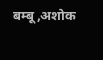बम्बू,अशोक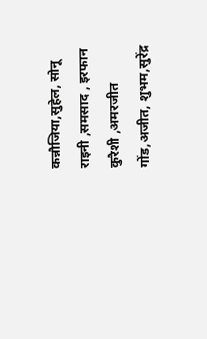कन्नौजिया,सुहेल, सोनू राइनी ,समसाद , इरफान कुरैशी ,अमरजीत गोंड,अजीत, शुभम,सुरेंद्र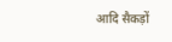आदि सैकड़ों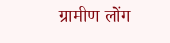ग्रामीण लोंग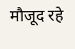मौजूद रहे